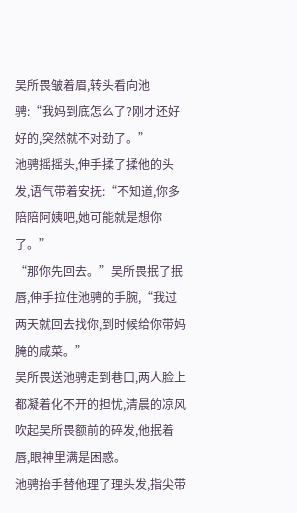吴所畏皱着眉,转头看向池骋:“我妈到底怎么了?刚才还好好的,突然就不对劲了。”
池骋摇摇头,伸手揉了揉他的头发,语气带着安抚:“不知道,你多陪陪阿姨吧,她可能就是想你了。”
“那你先回去。”吴所畏抿了抿唇,伸手拉住池骋的手腕,“我过两天就回去找你,到时候给你带妈腌的咸菜。”
吴所畏送池骋走到巷口,两人脸上都凝着化不开的担忧,清晨的凉风吹起吴所畏额前的碎发,他抿着唇,眼神里满是困惑。
池骋抬手替他理了理头发,指尖带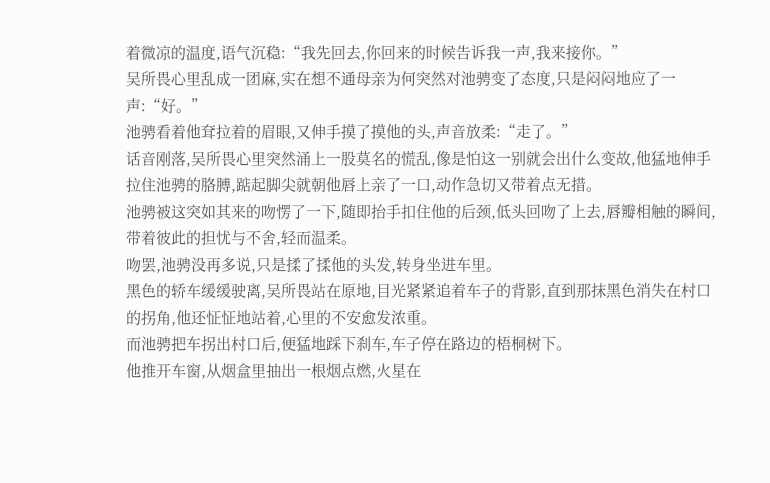着微凉的温度,语气沉稳:“我先回去,你回来的时候告诉我一声,我来接你。”
吴所畏心里乱成一团麻,实在想不通母亲为何突然对池骋变了态度,只是闷闷地应了一声:“好。”
池骋看着他耷拉着的眉眼,又伸手摸了摸他的头,声音放柔:“走了。”
话音刚落,吴所畏心里突然涌上一股莫名的慌乱,像是怕这一别就会出什么变故,他猛地伸手拉住池骋的胳膊,踮起脚尖就朝他唇上亲了一口,动作急切又带着点无措。
池骋被这突如其来的吻愣了一下,随即抬手扣住他的后颈,低头回吻了上去,唇瓣相触的瞬间,带着彼此的担忧与不舍,轻而温柔。
吻罢,池骋没再多说,只是揉了揉他的头发,转身坐进车里。
黑色的轿车缓缓驶离,吴所畏站在原地,目光紧紧追着车子的背影,直到那抹黑色消失在村口的拐角,他还怔怔地站着,心里的不安愈发浓重。
而池骋把车拐出村口后,便猛地踩下刹车,车子停在路边的梧桐树下。
他推开车窗,从烟盒里抽出一根烟点燃,火星在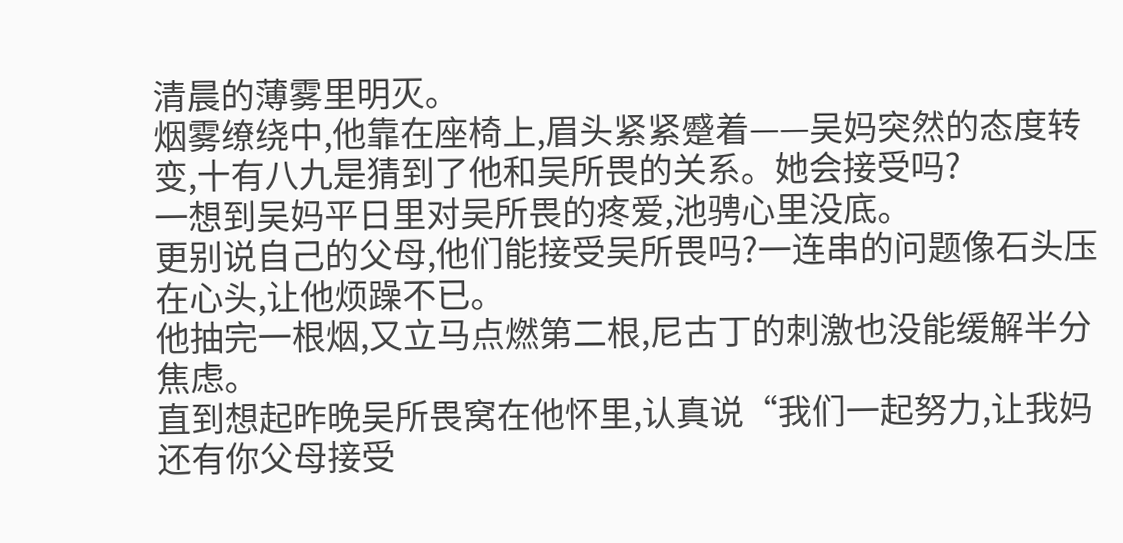清晨的薄雾里明灭。
烟雾缭绕中,他靠在座椅上,眉头紧紧蹙着——吴妈突然的态度转变,十有八九是猜到了他和吴所畏的关系。她会接受吗?
一想到吴妈平日里对吴所畏的疼爱,池骋心里没底。
更别说自己的父母,他们能接受吴所畏吗?一连串的问题像石头压在心头,让他烦躁不已。
他抽完一根烟,又立马点燃第二根,尼古丁的刺激也没能缓解半分焦虑。
直到想起昨晚吴所畏窝在他怀里,认真说“我们一起努力,让我妈还有你父母接受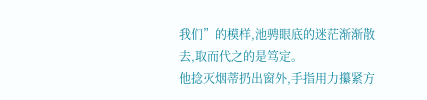我们”的模样,池骋眼底的迷茫渐渐散去,取而代之的是笃定。
他捻灭烟蒂扔出窗外,手指用力攥紧方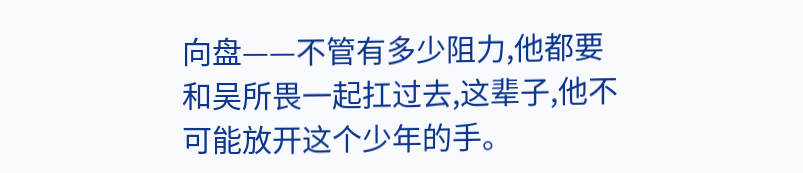向盘——不管有多少阻力,他都要和吴所畏一起扛过去,这辈子,他不可能放开这个少年的手。